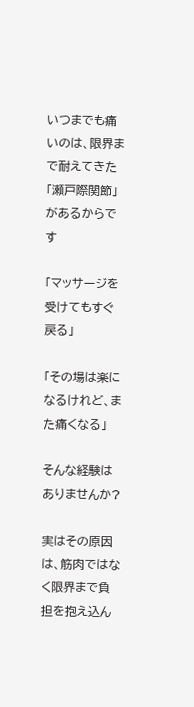いつまでも痛いのは、限界まで耐えてきた「瀬戸際関節」があるからです

「マッサージを受けてもすぐ戻る」

「その場は楽になるけれど、また痛くなる」

そんな経験はありませんか?

実はその原因は、筋肉ではなく限界まで負担を抱え込ん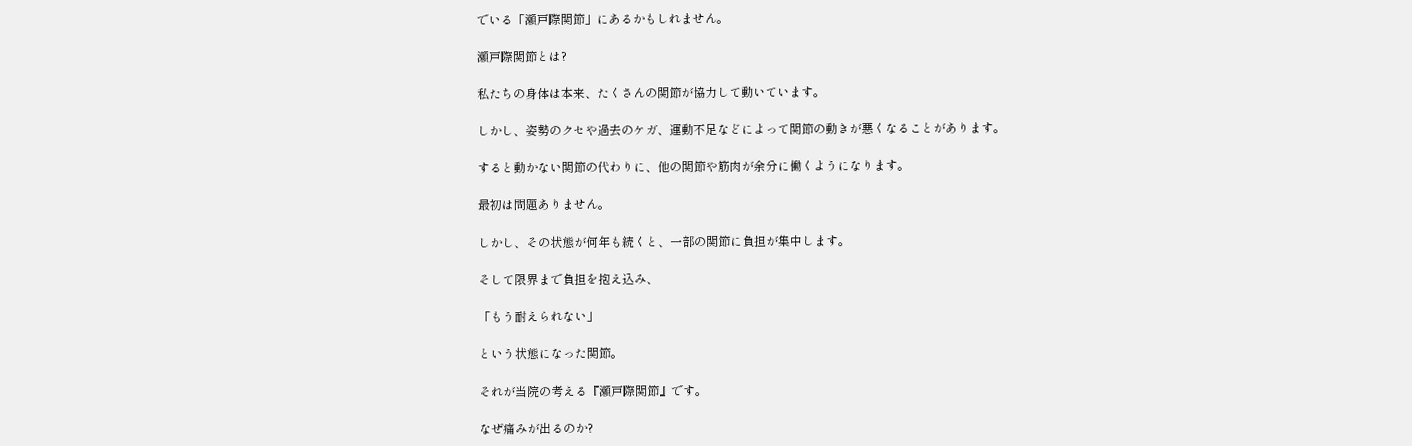でいる「瀬戸際関節」にあるかもしれません。

瀬戸際関節とは?

私たちの身体は本来、たくさんの関節が協力して動いています。

しかし、姿勢のクセや過去のケガ、運動不足などによって関節の動きが悪くなることがあります。

すると動かない関節の代わりに、他の関節や筋肉が余分に働くようになります。

最初は問題ありません。

しかし、その状態が何年も続くと、一部の関節に負担が集中します。

そして限界まで負担を抱え込み、

「もう耐えられない」

という状態になった関節。

それが当院の考える『瀬戸際関節』です。

なぜ痛みが出るのか?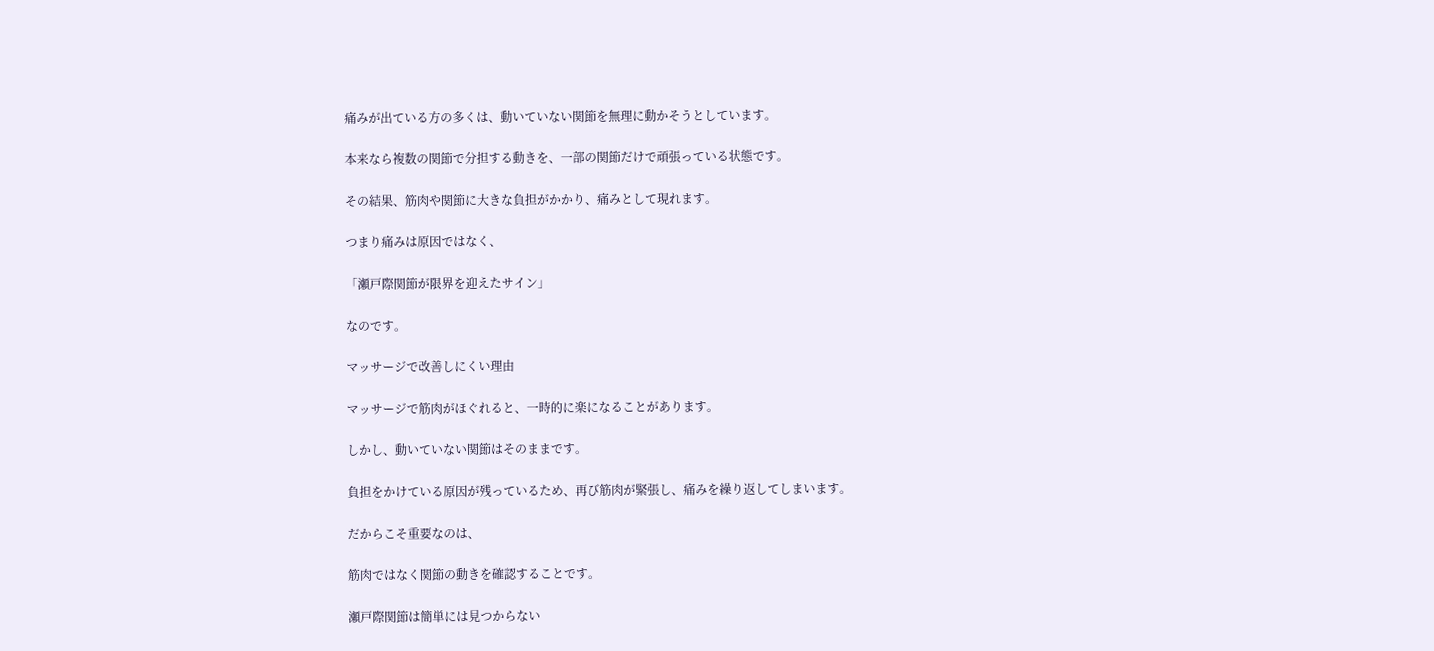痛みが出ている方の多くは、動いていない関節を無理に動かそうとしています。

本来なら複数の関節で分担する動きを、一部の関節だけで頑張っている状態です。

その結果、筋肉や関節に大きな負担がかかり、痛みとして現れます。

つまり痛みは原因ではなく、

「瀬戸際関節が限界を迎えたサイン」

なのです。

マッサージで改善しにくい理由

マッサージで筋肉がほぐれると、一時的に楽になることがあります。

しかし、動いていない関節はそのままです。

負担をかけている原因が残っているため、再び筋肉が緊張し、痛みを繰り返してしまいます。

だからこそ重要なのは、

筋肉ではなく関節の動きを確認することです。

瀬戸際関節は簡単には見つからない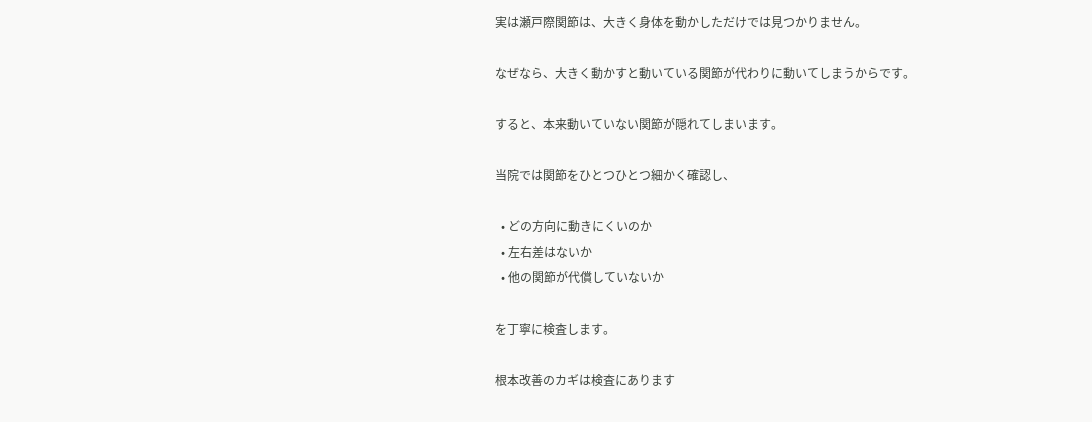実は瀬戸際関節は、大きく身体を動かしただけでは見つかりません。

なぜなら、大きく動かすと動いている関節が代わりに動いてしまうからです。

すると、本来動いていない関節が隠れてしまいます。

当院では関節をひとつひとつ細かく確認し、

  • どの方向に動きにくいのか
  • 左右差はないか
  • 他の関節が代償していないか

を丁寧に検査します。

根本改善のカギは検査にあります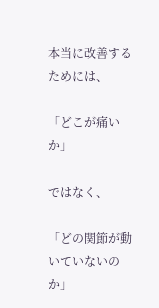本当に改善するためには、

「どこが痛いか」

ではなく、

「どの関節が動いていないのか」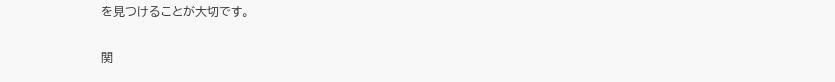を見つけることが大切です。

関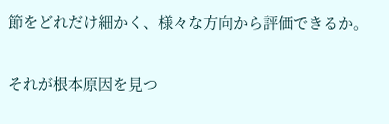節をどれだけ細かく、様々な方向から評価できるか。

それが根本原因を見つ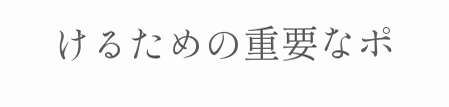けるための重要なポ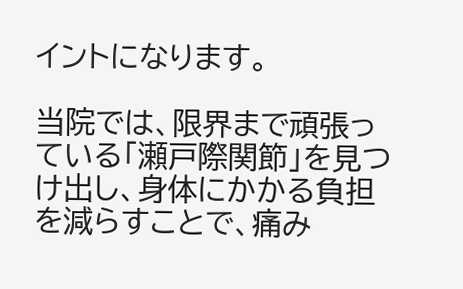イントになります。

当院では、限界まで頑張っている「瀬戸際関節」を見つけ出し、身体にかかる負担を減らすことで、痛み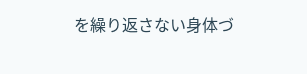を繰り返さない身体づ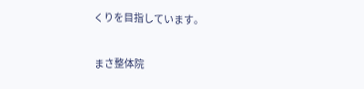くりを目指しています。

まさ整体院